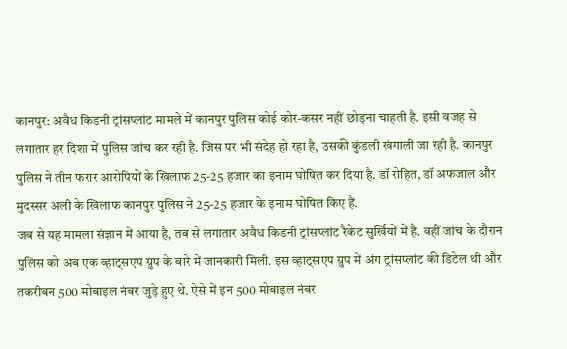कानपुर: अवैध किडनी ट्रांसप्लांट मामले में कानपुर पुलिस कोई कोर-कसर नहीं छोड़ना चाहती है. इसी वजह से लगातार हर दिशा में पुलिस जांच कर रही है. जिस पर भी संदेह हो रहा है, उसकी कुंडली खंगाली जा रही है. कानपुर पुलिस ने तीन फरार आरोपियों के खिलाफ 25-25 हजार का इनाम घोषित कर दिया है. डॉ रोहित, डॉ अफजाल और मुदस्सर अली के खिलाफ कानपुर पुलिस ने 25-25 हजार के इनाम घोषित किए हैं.
जब से यह मामला संज्ञान में आया है, तब से लगातार अवैध किडनी ट्रांसप्लांट रैकेट सुर्खियों में है. वहीं जांच के दौरान पुलिस को अब एक व्हाट्सएप ग्रुप के बारे में जानकारी मिली. इस व्हाट्सएप ग्रुप में अंग ट्रांसप्लांट की डिटेल थी और तकरीबन 500 मोबाइल नंबर जुड़े हुए थे. ऐसे में इन 500 मोबाइल नंबर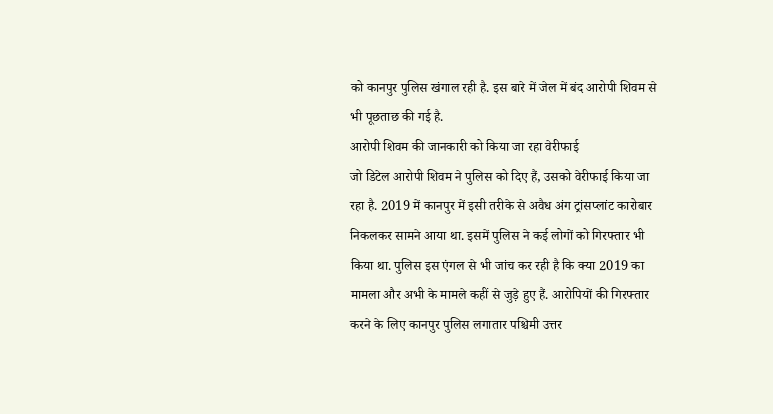को कानपुर पुलिस खंगाल रही है. इस बारे में जेल में बंद आरोपी शिवम से भी पूछताछ की गई है.
आरोपी शिवम की जानकारी को किया जा रहा वेरीफाई
जो डिटेल आरोपी शिवम ने पुलिस को दिए हैं, उसको वेरीफाई किया जा रहा है. 2019 में कानपुर में इसी तरीके से अवैध अंग ट्रांसप्लांट कारोबार निकलकर सामने आया था. इसमें पुलिस ने कई लोगों को गिरफ्तार भी किया था. पुलिस इस एंगल से भी जांच कर रही है कि क्या 2019 का मामला और अभी के मामले कहीं से जुड़े हुए हैं. आरोपियों की गिरफ्तार करने के लिए कानपुर पुलिस लगातार पश्चिमी उत्तर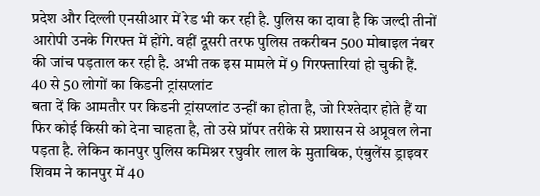प्रदेश और दिल्ली एनसीआर में रेड भी कर रही है. पुलिस का दावा है कि जल्दी तीनों आरोपी उनके गिरफ्त में होंगे. वहीं दूसरी तरफ पुलिस तकरीबन 500 मोबाइल नंबर की जांच पड़ताल कर रही है. अभी तक इस मामले में 9 गिरफ्तारियां हो चुकी हैं.
40 से 50 लोगों का किडनी ट्रांसप्लांट
बता दें कि आमतौर पर किडनी ट्रांसप्लांट उन्हीं का होता है, जो रिश्तेदार होते हैं या फिर कोई किसी को देना चाहता है, तो उसे प्रॉपर तरीके से प्रशासन से अप्रूवल लेना पड़ता है. लेकिन कानपुर पुलिस कमिश्नर रघुवीर लाल के मुताबिक, एंबुलेंस ड्राइवर शिवम ने कानपुर में 40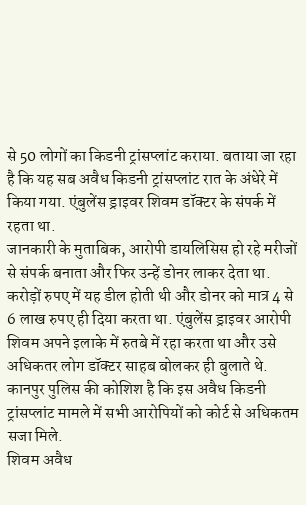से 50 लोगों का किडनी ट्रांसप्लांट कराया. बताया जा रहा है कि यह सब अवैध किडनी ट्रांसप्लांट रात के अंधेरे में किया गया. एंबुलेंस ड्राइवर शिवम डॉक्टर के संपर्क में रहता था.
जानकारी के मुताबिक, आरोपी डायलिसिस हो रहे मरीजों से संपर्क बनाता और फिर उन्हें डोनर लाकर देता था. करोड़ों रुपए में यह डील होती थी और डोनर को मात्र 4 से 6 लाख रुपए ही दिया करता था. एंबुलेंस ड्राइवर आरोपी शिवम अपने इलाके में रुतबे में रहा करता था और उसे अधिकतर लोग डॉक्टर साहब बोलकर ही बुलाते थे. कानपुर पुलिस की कोशिश है कि इस अवैध किडनी ट्रांसप्लांट मामले में सभी आरोपियों को कोर्ट से अधिकतम सजा मिले.
शिवम अवैध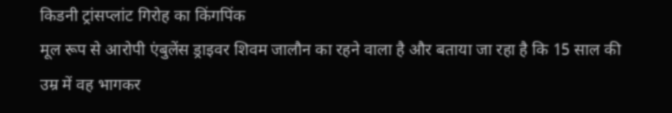किडनी ट्रांसप्लांट गिरोह का किंगपिंक
मूल रूप से आरोपी एंबुलेंस ड्राइवर शिवम जालौन का रहने वाला है और बताया जा रहा है कि 15 साल की उम्र में वह भागकर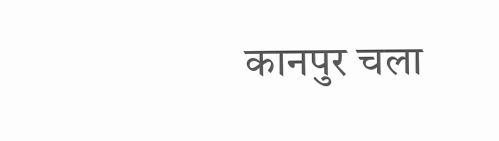कानपुर चला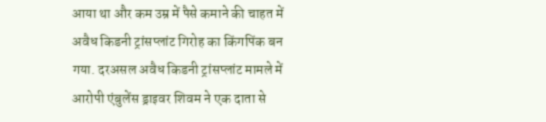आया था और कम उम्र में पैसे कमाने की चाहत में अवैध किडनी ट्रांसप्लांट गिरोह का किंगपिंक बन गया. दरअसल अवैध किडनी ट्रांसप्लांट मामले में आरोपी एंबुलेंस ड्राइवर शिवम ने एक दाता से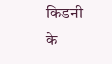किडनी के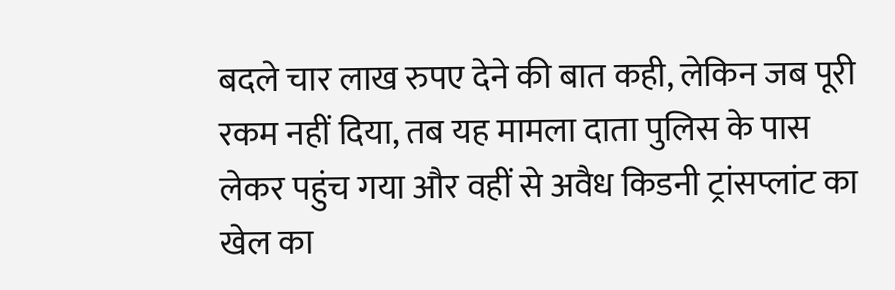बदले चार लाख रुपए देने की बात कही, लेकिन जब पूरी रकम नहीं दिया, तब यह मामला दाता पुलिस के पास लेकर पहुंच गया और वहीं से अवैध किडनी ट्रांसप्लांट का खेल का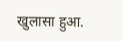खुलासा हुआ.